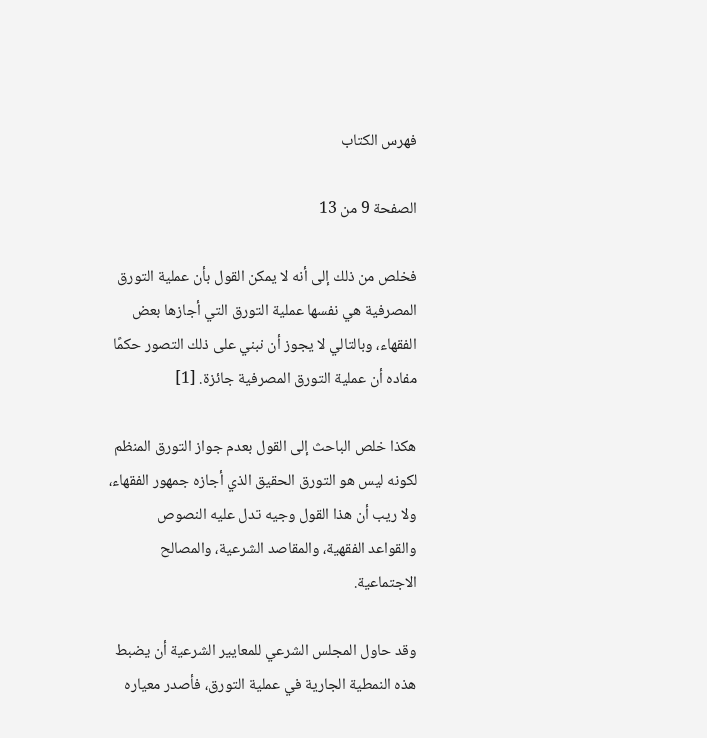فهرس الكتاب

الصفحة 9 من 13

فخلص من ذلك إلى أنه لا يمكن القول بأن عملية التورق المصرفية هي نفسها عملية التورق التي أجازها بعض الفقهاء، وبالتالي لا يجوز أن نبني على ذلك التصور حكمًا مفاده أن عملية التورق المصرفية جائزة. [1]

هكذا خلص الباحث إلى القول بعدم جواز التورق المنظم لكونه ليس هو التورق الحقيق الذي أجازه جمهور الفقهاء، ولا ريب أن هذا القول وجيه تدل عليه النصوص والقواعد الفقهية، والمقاصد الشرعية، والمصالح الاجتماعية.

وقد حاول المجلس الشرعي للمعايير الشرعية أن يضبط هذه النمطية الجارية في عملية التورق، فأصدر معياره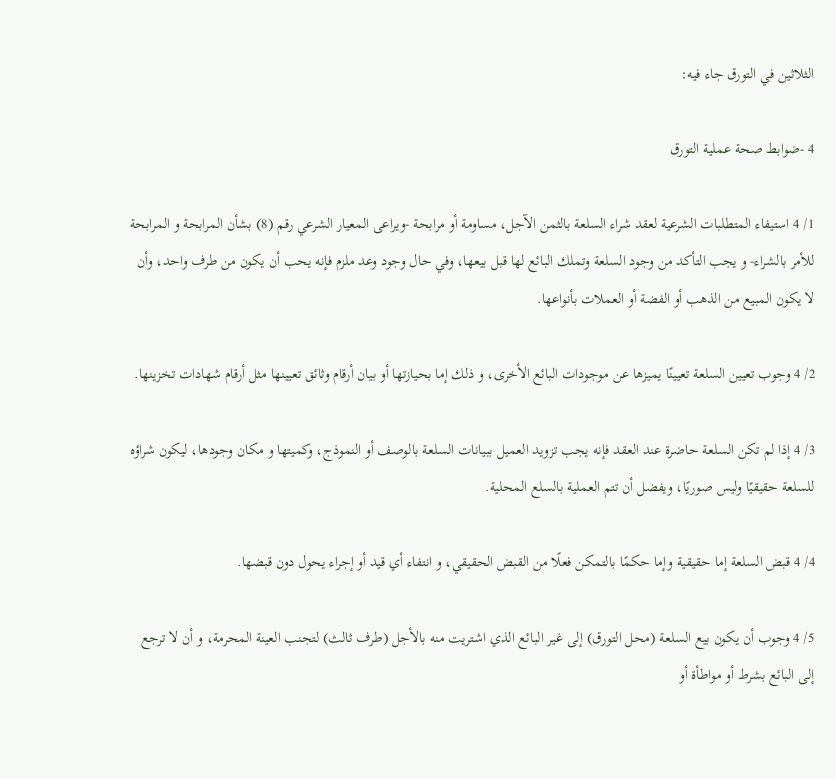الثلاثين في التورق جاء فيه:

4 -ضوابط صحة عملية التورق

1/ 4 استيفاء المتطلبات الشرعية لعقد شراء السلعة بالثمن الآجل، مساومة أو مرابحة -ويراعى المعيار الشرعي رقم (8) بشأن المرابحة و المرابحة للأمر بالشراء- و يجب التأكد من وجود السلعة وتملك البائع لها قبل بيعها، وفي حال وجود وعد ملزم فإنه يحب أن يكون من طرف واحد، وأن لا يكون المبيع من الذهب أو الفضة أو العملات بأنواعها.

2/ 4 وجوب تعيين السلعة تعيينًا يميزها عن موجودات البائع الأخرى، و ذلك إما بحيازتها أو بيان أرقام وثائق تعيينها مثل أرقام شهادات تخزينها.

3/ 4 إذا لم تكن السلعة حاضرة عند العقد فإنه يجب تزويد العميل ببيانات السلعة بالوصف أو النموذج، وكميتها و مكان وجودها، ليكون شراؤه للسلعة حقيقيًا وليس صوريًا، ويفضل أن تتم العملية بالسلع المحلية.

4/ 4 قبض السلعة إما حقيقية وإما حكمًا بالتمكن فعلًا من القبض الحقيقي، و انتفاء أي قيد أو إجراء يحول دون قبضها.

5/ 4 وجوب أن يكون بيع السلعة (محل التورق) إلى غير البائع الذي اشتريت منه بالأجل (طرف ثالث) لتجنب العينة المحرمة، و أن لا ترجع إلى البائع بشرط أو مواطأة أو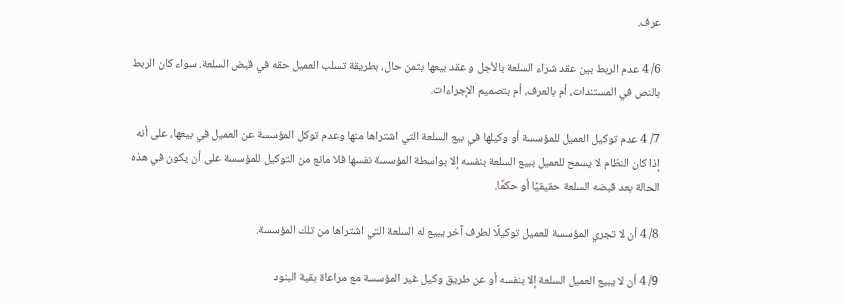عرف.

6/ 4 عدم الربط بين عقد شراء السلعة بالأجل و عقد بيعها بثمن حال، بطريقة تسلب العميل حقه في قبض السلعة. سواء كان الربط بالنص في المستندات، أم بالعرف، أم بتصميم الإجراءات.

7/ 4 عدم توكيل العميل للمؤسسة أو وكيلها في بيع السلعة التي اشتراها منها وعدم توكل المؤسسة عن العميل في بيعها، على أنه إذا كان النظام لا يسمح للعميل ببيع السلعة بنفسه إلا بواسطة المؤسسة نفسها فلا مانع من التوكيل للمؤسسة على أن يكون في هذه الحالة بعد قبضه السلعة حقيقيًا أو حكمًا.

8/ 4 أن لا تجري المؤسسة للعميل توكيلًا لطرف آخر يبيع له السلعة التي اشتراها من تلك المؤسسة.

9/ 4 أن لا يبيع العميل السلعة إلا بنفسه أو عن طريق وكيل غير المؤسسة مع مراعاة بقية البنود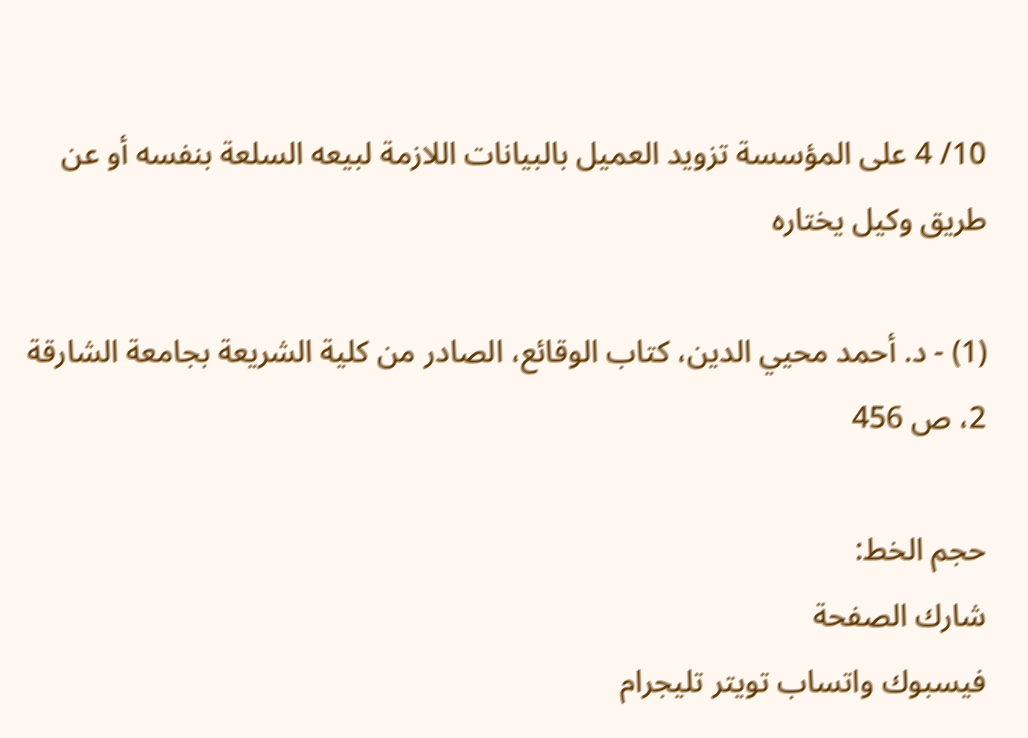10/ 4 على المؤسسة تزويد العميل بالبيانات اللازمة لبيعه السلعة بنفسه أو عن طريق وكيل يختاره

(1) - د. أحمد محيي الدين، كتاب الوقائع، الصادر من كلية الشريعة بجامعة الشارقة 2، ص 456

حجم الخط:
شارك الصفحة
فيسبوك واتساب تويتر تليجرام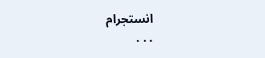انستجرام
. . .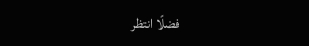فضلًا انتظر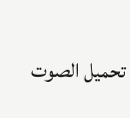تحميل الصوت